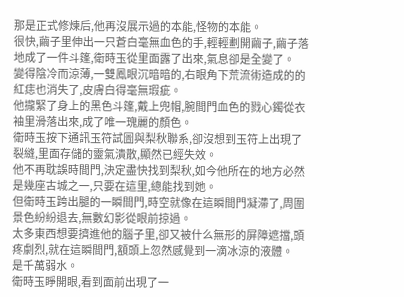那是正式修煉后,他再沒展示過的本能,怪物的本能。
很快,繭子里伸出一只蒼白毫無血色的手,輕輕劃開繭子,繭子落地成了一件斗篷,衛時玉從里面露了出來,氣息卻是全變了。
變得陰冷而涼薄,一雙鳳眼沉暗暗的,右眼角下荒流術造成的的紅痣也消失了,皮膚白得毫無瑕疵。
他攏緊了身上的黑色斗篷,戴上兜帽,腕間門血色的戮心鐲從衣袖里滑落出來,成了唯一瑰麗的顏色。
衛時玉按下通訊玉符試圖與梨秋聯系,卻沒想到玉符上出現了裂縫,里面存儲的靈氣潰散,顯然已經失效。
他不再耽誤時間門,決定盡快找到梨秋,如今他所在的地方必然是幾座古城之一,只要在這里,總能找到她。
但衛時玉跨出腿的一瞬間門,時空就像在這瞬間門凝滯了,周圍景色紛紛退去,無數幻影從眼前掠過。
太多東西想要擠進他的腦子里,卻又被什么無形的屏障遮擋,頭疼劇烈,就在這瞬間門,額頭上忽然感覺到一滴冰涼的液體。
是千萬弱水。
衛時玉睜開眼,看到面前出現了一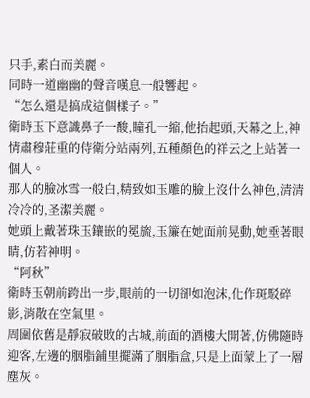只手,素白而美麗。
同時一道幽幽的聲音嘆息一般響起。
“怎么還是搞成這個樣子。”
衛時玉下意識鼻子一酸,瞳孔一縮,他抬起頭,天幕之上,神情肅穆莊重的侍衛分站兩列,五種顏色的祥云之上站著一個人。
那人的臉冰雪一般白,精致如玉雕的臉上沒什么神色,清清冷冷的,圣潔美麗。
她頭上戴著珠玉鑲嵌的冕旒,玉簾在她面前晃動,她垂著眼睛,仿若神明。
“阿秋”
衛時玉朝前跨出一步,眼前的一切卻如泡沫,化作斑駁碎影,消散在空氣里。
周圍依舊是靜寂破敗的古城,前面的酒樓大開著,仿佛隨時迎客,左邊的胭脂鋪里擺滿了胭脂盒,只是上面蒙上了一層塵灰。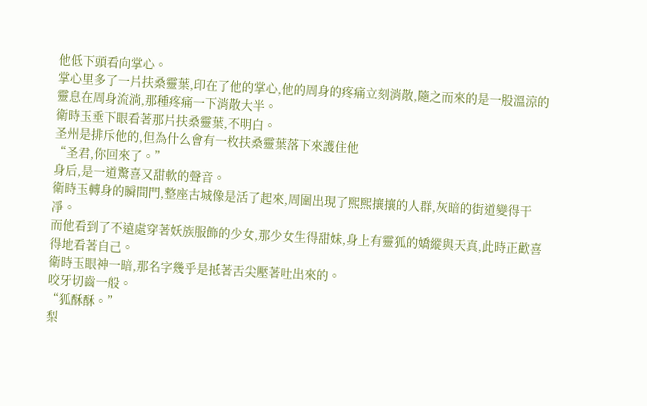他低下頭看向掌心。
掌心里多了一片扶桑靈葉,印在了他的掌心,他的周身的疼痛立刻消散,隨之而來的是一股溫涼的靈息在周身流淌,那種疼痛一下消散大半。
衛時玉垂下眼看著那片扶桑靈葉,不明白。
圣州是排斥他的,但為什么會有一枚扶桑靈葉落下來護住他
“圣君,你回來了。”
身后,是一道驚喜又甜軟的聲音。
衛時玉轉身的瞬間門,整座古城像是活了起來,周圍出現了熙熙攘攘的人群,灰暗的街道變得干凈。
而他看到了不遠處穿著妖族服飾的少女,那少女生得甜妹,身上有靈狐的嬌縱與天真,此時正歡喜得地看著自己。
衛時玉眼神一暗,那名字幾乎是抵著舌尖壓著吐出來的。
咬牙切齒一般。
“狐酥酥。”
梨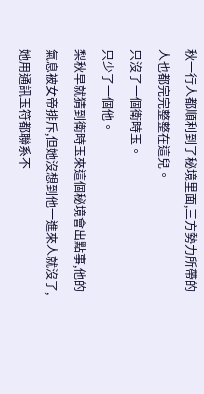秋一行人都順利到了秘境里面,三方勢力所帶的人也都完完整整在這兒。
只沒了一個衛時玉。
只少了一個他。
梨秋早就猜到衛時玉來這個秘境會出點事,他的氣息被女帝排斥,但她沒想到他一進來人就沒了,她用通訊玉符都聯系不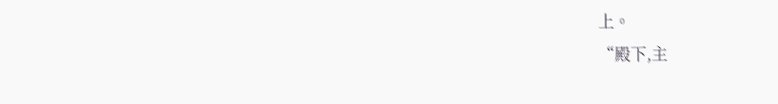上。
“殿下,主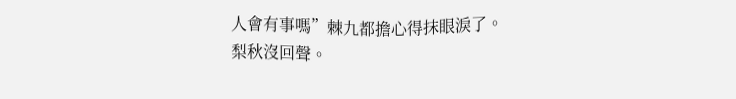人會有事嗎”棘九都擔心得抹眼淚了。
梨秋沒回聲。